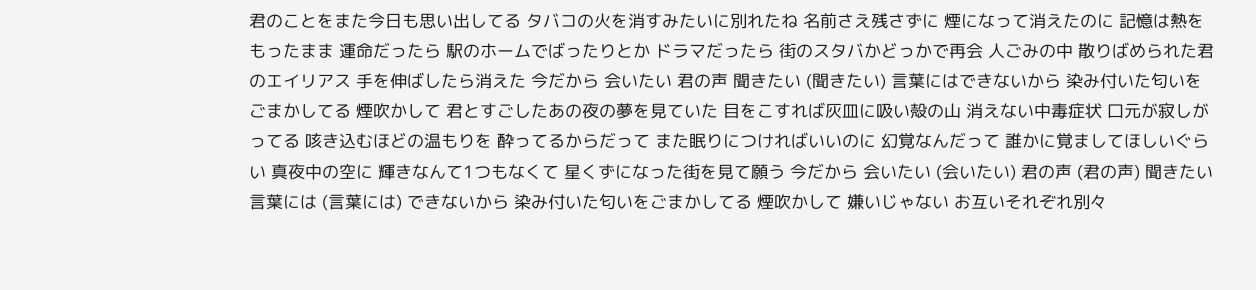君のことをまた今日も思い出してる タバコの火を消すみたいに別れたね 名前さえ残さずに 煙になって消えたのに 記憶は熱をもったまま 運命だったら 駅のホームでばったりとか ドラマだったら 街のスタバかどっかで再会 人ごみの中 散りばめられた君のエイリアス 手を伸ばしたら消えた 今だから 会いたい 君の声 聞きたい (聞きたい) 言葉にはできないから 染み付いた匂いをごまかしてる 煙吹かして 君とすごしたあの夜の夢を見ていた 目をこすれば灰皿に吸い殻の山 消えない中毒症状 口元が寂しがってる 咳き込むほどの温もりを 酔ってるからだって また眠りにつければいいのに 幻覚なんだって 誰かに覚ましてほしいぐらい 真夜中の空に 輝きなんて1つもなくて 星くずになった街を見て願う 今だから 会いたい (会いたい) 君の声 (君の声) 聞きたい 言葉には (言葉には) できないから 染み付いた匂いをごまかしてる 煙吹かして 嫌いじゃない お互いそれぞれ別々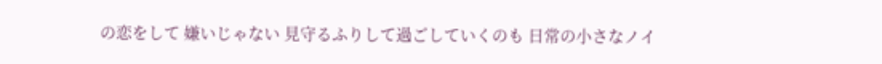の恋をして 嫌いじゃない 見守るふりして過ごしていくのも 日常の小さなノイ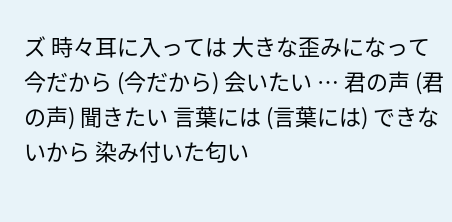ズ 時々耳に入っては 大きな歪みになって 今だから (今だから) 会いたい … 君の声 (君の声) 聞きたい 言葉には (言葉には) できないから 染み付いた匂い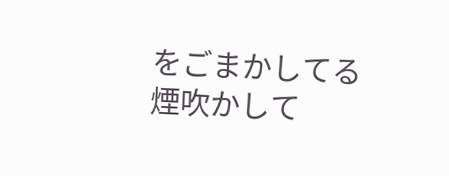をごまかしてる 煙吹かして